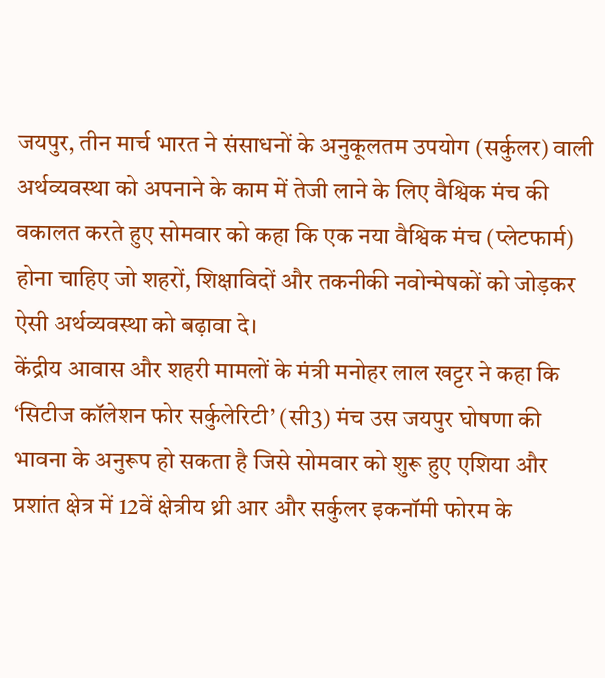जयपुर, तीन मार्च भारत ने संसाधनों के अनुकूलतम उपयोग (सर्कुलर) वाली अर्थव्यवस्था को अपनाने के काम में तेजी लाने के लिए वैश्विक मंच की वकालत करते हुए सोमवार को कहा कि एक नया वैश्विक मंच (प्लेटफार्म) होना चाहिए जो शहरों, शिक्षाविदों और तकनीकी नवोन्मेषकों को जोड़कर ऐसी अर्थव्यवस्था को बढ़ावा दे।
केंद्रीय आवास और शहरी मामलों के मंत्री मनोहर लाल खट्टर ने कहा कि ‘सिटीज कॉलेशन फोर सर्कुलेरिटी’ (सी3) मंच उस जयपुर घोषणा की भावना के अनुरूप हो सकता है जिसे सोमवार को शुरू हुए एशिया और प्रशांत क्षेत्र में 12वें क्षेत्रीय थ्री आर और सर्कुलर इकनॉमी फोरम के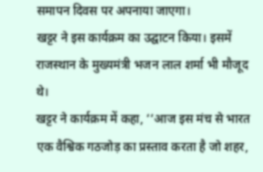समापन दिवस पर अपनाया जाएगा।
खट्टर ने इस कार्यक्रम का उद्घाटन किया। इसमें राजस्थान के मुख्यमंत्री भजन लाल शर्मा भी मौजूद थे।
खट्टर ने कार्यक्रम में कहा, ‘‘आज इस मंच से भारत एक वैश्विक गठजोड़ का प्रस्ताव करता है जो शहर,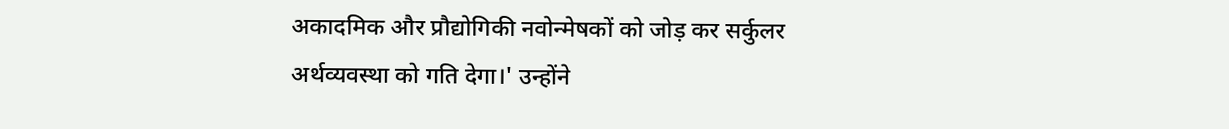अकादमिक और प्रौद्योगिकी नवोन्मेषकों को जोड़ कर सर्कुलर अर्थव्यवस्था को गति देगा।' उन्होंने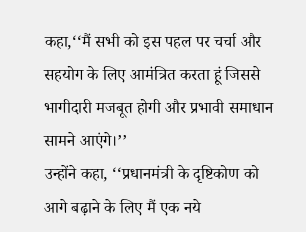कहा,‘‘मैं सभी को इस पहल पर चर्चा और सहयोग के लिए आमंत्रित करता हूं जिससे भागीदारी मजबूत होगी और प्रभावी समाधान सामने आएंगे।’’
उन्होंने कहा, ‘‘प्रधानमंत्री के दृष्टिकोण को आगे बढ़ाने के लिए मैं एक नये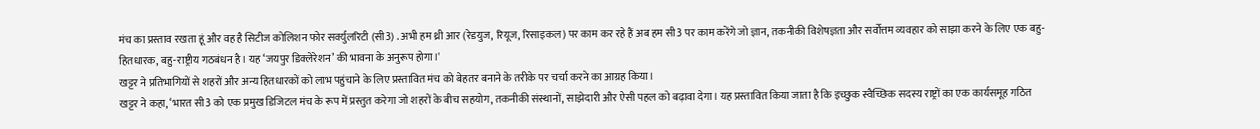मंच का प्रस्ताव रखता हूं और वह है सिटीज कोलिशन फोर सर्क्युलरिटी (सी3) . अभी हम थ्री आर (रेडयुज, रियूज, रिसाइकल) पर काम कर रहे हैं अब हम सी3 पर काम करेंगे जो ज्ञान, तकनीकी विशेषज्ञता और सर्वोत्तम व्यवहार को साझा करने के लिए एक बहु-हितधारक, बहु-राष्ट्रीय गठबंधन है। यह ‘जयपुर डिक्लेरेशन’ की भावना के अनुरूप होगा।'
खट्टर ने प्रतिभागियों से शहरों और अन्य हितधारकों को लाभ पहुंचाने के लिए प्रस्तावित मंच को बेहतर बनाने के तरीके पर चर्चा करने का आग्रह किया।
खट्टर ने कहा, ‘भारत सी3 को एक प्रमुख डिजिटल मंच के रूप में प्रस्तुत करेगा जो शहरों के बीच सहयोग, तकनीकी संस्थानों, साझेदारी और ऐसी पहल को बढ़ावा देगा। यह प्रस्तावित किया जाता है कि इच्छुक स्वैच्छिक सदस्य राष्ट्रों का एक कार्यसमूह गठित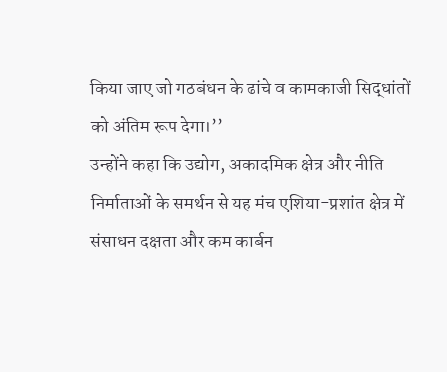किया जाए जो गठबंधन के ढांचे व कामकाजी सिद्धांतों को अंतिम रूप देगा।’’
उन्होंने कहा कि उद्योग, अकादमिक क्षेत्र और नीति निर्माताओं के समर्थन से यह मंच एशिया-प्रशांत क्षेत्र में संसाधन दक्षता और कम कार्बन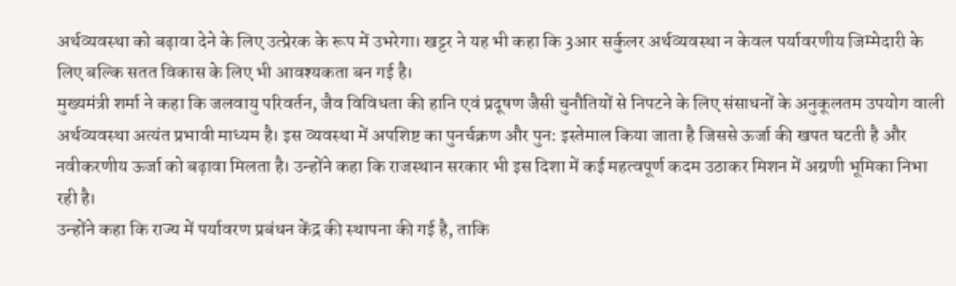अर्थव्यवस्था को बढ़ावा देने के लिए उत्प्रेरक के रूप में उभरेगा। खट्टर ने यह भी कहा कि 3आर सर्कुलर अर्थव्यवस्था न केवल पर्यावरणीय जिम्मेदारी के लिए बल्कि सतत विकास के लिए भी आवश्यकता बन गई है।
मुख्यमंत्री शर्मा ने कहा कि जलवायु परिवर्तन, जैव विविधता की हानि एवं प्रदूषण जैसी चुनौतियों से निपटने के लिए संसाधनों के अनुकूलतम उपयोग वाली अर्थव्यवस्था अत्यंत प्रभावी माध्यम है। इस व्यवस्था में अपशिष्ट का पुनर्चक्रण और पुन: इस्तेमाल किया जाता है जिससे ऊर्जा की खपत घटती है और नवीकरणीय ऊर्जा को बढ़ावा मिलता है। उन्होंने कहा कि राजस्थान सरकार भी इस दिशा में कई महत्वपूर्ण कदम उठाकर मिशन में अग्रणी भूमिका निभा रही है।
उन्होंने कहा कि राज्य में पर्यावरण प्रबंधन केंद्र की स्थापना की गई है, ताकि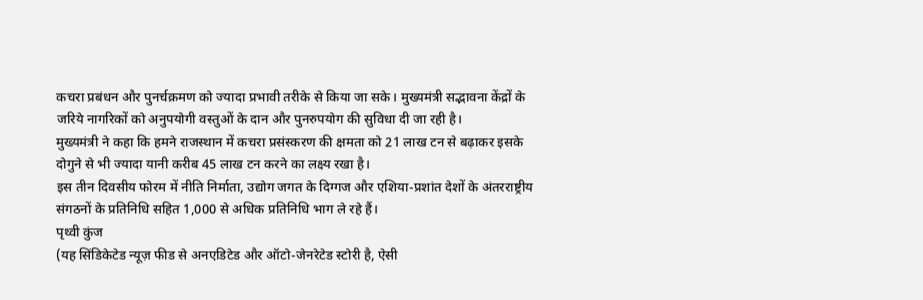कचरा प्रबंधन और पुनर्चक्रमण को ज्यादा प्रभावी तरीके से किया जा सके। मुख्यमंत्री सद्भावना केंद्रों के जरिये नागरिकों को अनुपयोगी वस्तुओं के दान और पुनरुपयोग की सुविधा दी जा रही है।
मुख्यमंत्री ने कहा कि हमने राजस्थान में कचरा प्रसंस्करण की क्षमता को 21 लाख टन से बढ़ाकर इसके दोगुने से भी ज्यादा यानी करीब 45 लाख टन करने का लक्ष्य रखा है।
इस तीन दिवसीय फोरम में नीति निर्माता, उद्योग जगत के दिग्गज और एशिया-प्रशांत देशों के अंतरराष्ट्रीय संगठनों के प्रतिनिधि सहित 1,000 से अधिक प्रतिनिधि भाग ले रहे हैं।
पृथ्वी कुंज
(यह सिंडिकेटेड न्यूज़ फीड से अनएडिटेड और ऑटो-जेनरेटेड स्टोरी है, ऐसी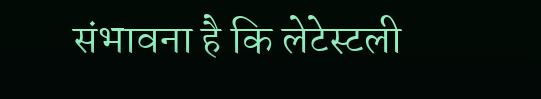संभावना है कि लेटेस्टली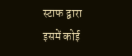स्टाफ द्वारा इसमें कोई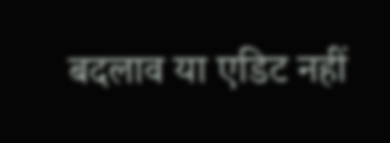बदलाव या एडिट नहीं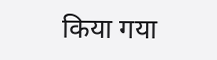किया गया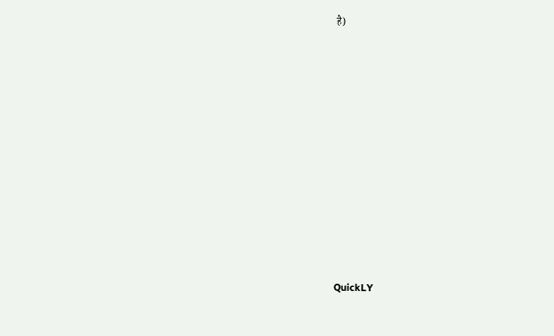है)













QuickLY